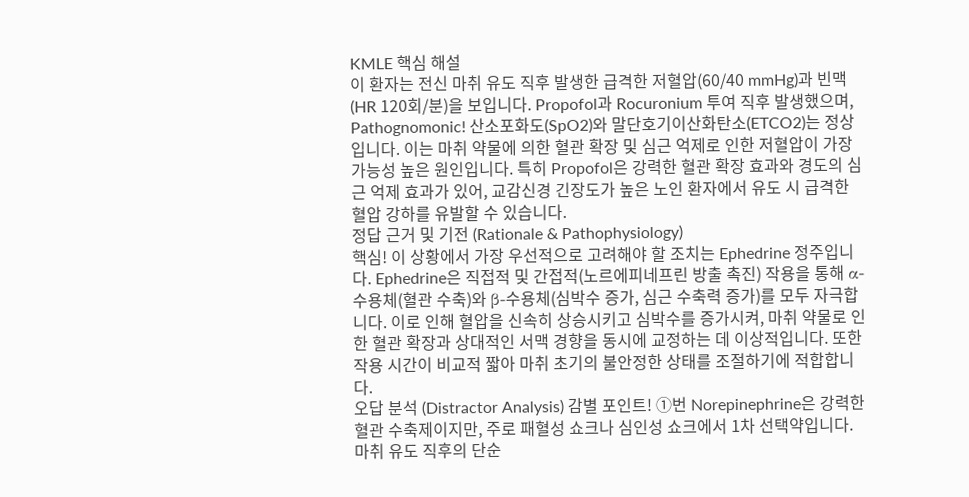KMLE 핵심 해설
이 환자는 전신 마취 유도 직후 발생한 급격한 저혈압(60/40 mmHg)과 빈맥(HR 120회/분)을 보입니다. Propofol과 Rocuronium 투여 직후 발생했으며, Pathognomonic! 산소포화도(SpO2)와 말단호기이산화탄소(ETCO2)는 정상입니다. 이는 마취 약물에 의한 혈관 확장 및 심근 억제로 인한 저혈압이 가장 가능성 높은 원인입니다. 특히 Propofol은 강력한 혈관 확장 효과와 경도의 심근 억제 효과가 있어, 교감신경 긴장도가 높은 노인 환자에서 유도 시 급격한 혈압 강하를 유발할 수 있습니다.
정답 근거 및 기전 (Rationale & Pathophysiology)
핵심! 이 상황에서 가장 우선적으로 고려해야 할 조치는 Ephedrine 정주입니다. Ephedrine은 직접적 및 간접적(노르에피네프린 방출 촉진) 작용을 통해 α-수용체(혈관 수축)와 β-수용체(심박수 증가, 심근 수축력 증가)를 모두 자극합니다. 이로 인해 혈압을 신속히 상승시키고 심박수를 증가시켜, 마취 약물로 인한 혈관 확장과 상대적인 서맥 경향을 동시에 교정하는 데 이상적입니다. 또한 작용 시간이 비교적 짧아 마취 초기의 불안정한 상태를 조절하기에 적합합니다.
오답 분석 (Distractor Analysis) 감별 포인트! ①번 Norepinephrine은 강력한 혈관 수축제이지만, 주로 패혈성 쇼크나 심인성 쇼크에서 1차 선택약입니다. 마취 유도 직후의 단순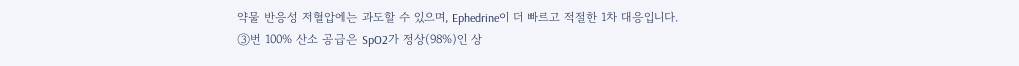약물 반응성 저혈압에는 과도할 수 있으며, Ephedrine이 더 빠르고 적절한 1차 대응입니다.
③번 100% 산소 공급은 SpO2가 정상(98%)인 상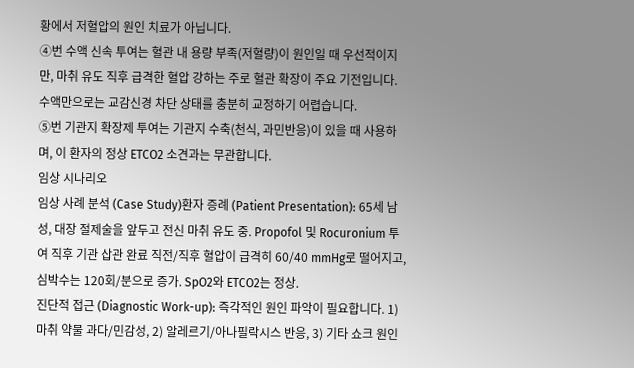황에서 저혈압의 원인 치료가 아닙니다.
④번 수액 신속 투여는 혈관 내 용량 부족(저혈량)이 원인일 때 우선적이지만, 마취 유도 직후 급격한 혈압 강하는 주로 혈관 확장이 주요 기전입니다. 수액만으로는 교감신경 차단 상태를 충분히 교정하기 어렵습니다.
⑤번 기관지 확장제 투여는 기관지 수축(천식, 과민반응)이 있을 때 사용하며, 이 환자의 정상 ETCO2 소견과는 무관합니다.
임상 시나리오
임상 사례 분석 (Case Study)환자 증례 (Patient Presentation): 65세 남성, 대장 절제술을 앞두고 전신 마취 유도 중. Propofol 및 Rocuronium 투여 직후 기관 삽관 완료 직전/직후 혈압이 급격히 60/40 mmHg로 떨어지고, 심박수는 120회/분으로 증가. SpO2와 ETCO2는 정상.
진단적 접근 (Diagnostic Work-up): 즉각적인 원인 파악이 필요합니다. 1) 마취 약물 과다/민감성, 2) 알레르기/아나필락시스 반응, 3) 기타 쇼크 원인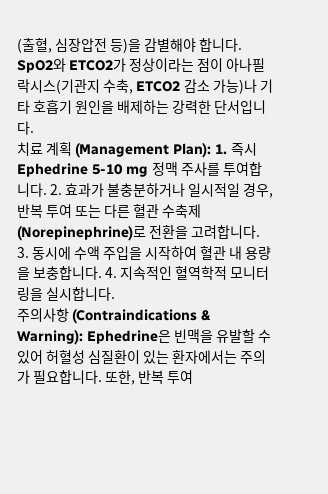(출혈, 심장압전 등)을 감별해야 합니다. SpO2와 ETCO2가 정상이라는 점이 아나필락시스(기관지 수축, ETCO2 감소 가능)나 기타 호흡기 원인을 배제하는 강력한 단서입니다.
치료 계획 (Management Plan): 1. 즉시 Ephedrine 5-10 mg 정맥 주사를 투여합니다. 2. 효과가 불충분하거나 일시적일 경우, 반복 투여 또는 다른 혈관 수축제(Norepinephrine)로 전환을 고려합니다. 3. 동시에 수액 주입을 시작하여 혈관 내 용량을 보충합니다. 4. 지속적인 혈역학적 모니터링을 실시합니다.
주의사항 (Contraindications & Warning): Ephedrine은 빈맥을 유발할 수 있어 허혈성 심질환이 있는 환자에서는 주의가 필요합니다. 또한, 반복 투여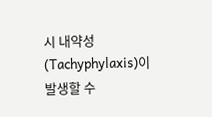시 내약성(Tachyphylaxis)이 발생할 수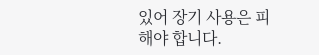있어 장기 사용은 피해야 합니다.